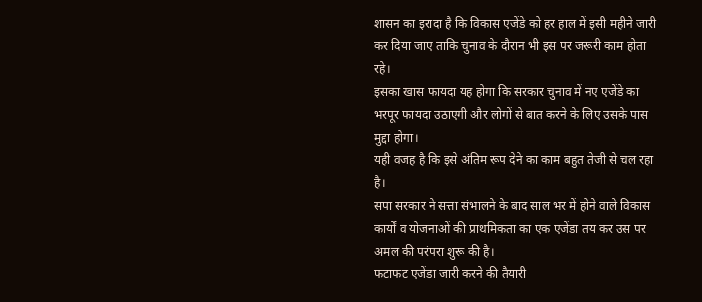शासन का इरादा है कि विकास एजेंडे को हर हाल में इसी महीने जारी कर दिया जाए ताकि चुनाव के दौरान भी इस पर जरूरी काम होता रहे।
इसका खास फायदा यह होगा कि सरकार चुनाव में नए एजेंडे का भरपूर फायदा उठाएगी और लोगों से बात करने के लिए उसके पास मुद्दा होगा।
यही वजह है कि इसे अंतिम रूप देने का काम बहुत तेजी से चल रहा है।
सपा सरकार ने सत्ता संभालने के बाद साल भर में होने वाले विकास कार्यों व योजनाओं की प्राथमिकता का एक एजेंडा तय कर उस पर अमल की परंपरा शुरू की है।
फटाफट एजेंडा जारी करने की तैयारी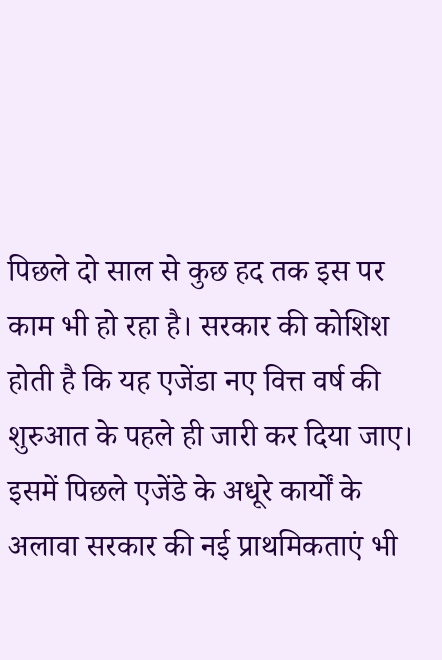पिछले दो साल से कुछ हद तक इस पर काम भी हो रहा है। सरकार की कोशिश होती है कि यह एजेंडा नए वित्त वर्ष की शुरुआत के पहले ही जारी कर दिया जाए।
इसमें पिछले एजेंडे के अधूरे कार्यों के अलावा सरकार की नई प्राथमिकताएं भी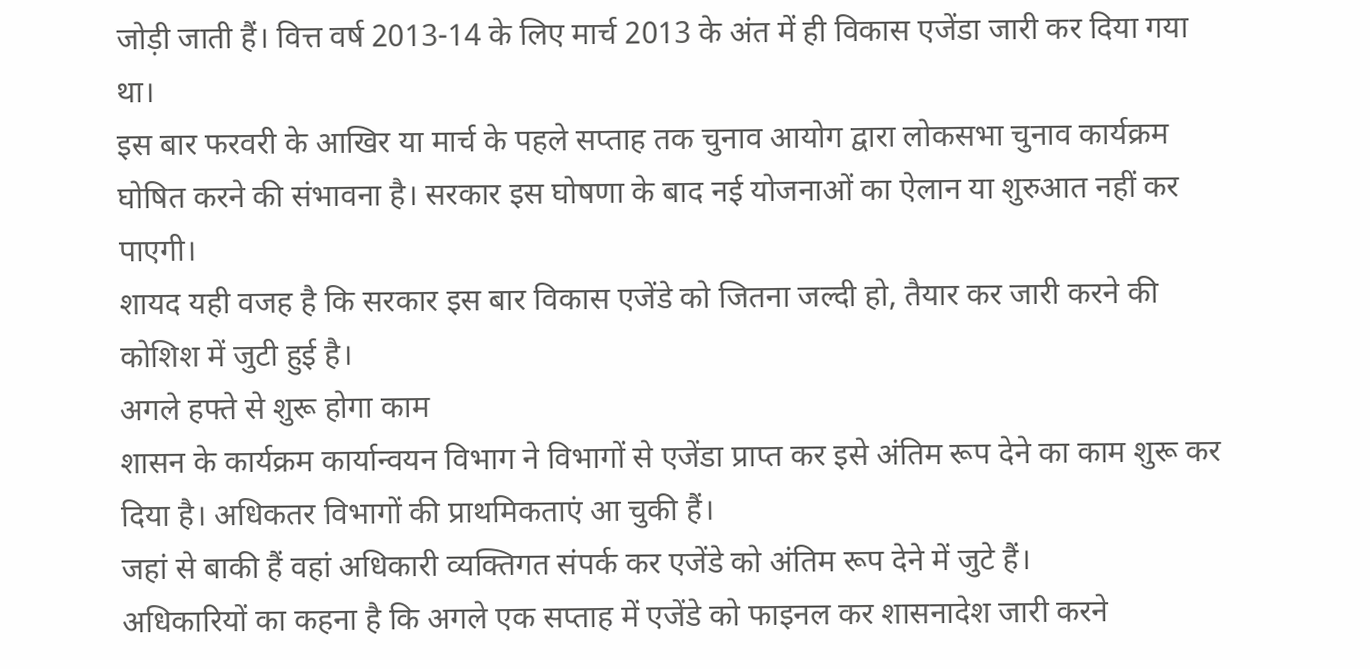जोड़ी जाती हैं। वित्त वर्ष 2013-14 के लिए मार्च 2013 के अंत में ही विकास एजेंडा जारी कर दिया गया था।
इस बार फरवरी के आखिर या मार्च के पहले सप्ताह तक चुनाव आयोग द्वारा लोकसभा चुनाव कार्यक्रम घोषित करने की संभावना है। सरकार इस घोषणा के बाद नई योजनाओं का ऐलान या शुरुआत नहीं कर पाएगी।
शायद यही वजह है कि सरकार इस बार विकास एजेंडे को जितना जल्दी हो, तैयार कर जारी करने की कोशिश में जुटी हुई है।
अगले हफ्ते से शुरू होगा काम
शासन के कार्यक्रम कार्यान्वयन विभाग ने विभागों से एजेंडा प्राप्त कर इसे अंतिम रूप देने का काम शुरू कर दिया है। अधिकतर विभागों की प्राथमिकताएं आ चुकी हैं।
जहां से बाकी हैं वहां अधिकारी व्यक्तिगत संपर्क कर एजेंडे को अंतिम रूप देने में जुटे हैं।
अधिकारियों का कहना है कि अगले एक सप्ताह में एजेंडे को फाइनल कर शासनादेश जारी करने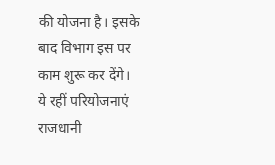की योजना है। इसके बाद विभाग इस पर काम शुरू कर देंगे।
ये रहीं परियोजनाएं
राजधानी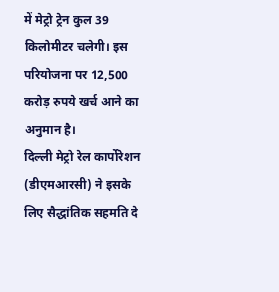में मेट्रो ट्रेन कुल 39 किलोमीटर चलेगी। इस परियोजना पर 12,500 करोड़ रुपये खर्च आने का अनुमान है।
दिल्ली मेट्रो रेल कार्पोरेशन (डीएमआरसी) ने इसके लिए सैद्धांतिक सहमति दे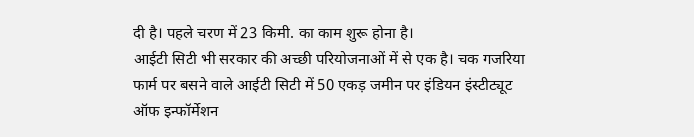दी है। पहले चरण में 23 किमी. का काम शुरू होना है।
आईटी सिटी भी सरकार की अच्छी परियोजनाओं में से एक है। चक गजरिया फार्म पर बसने वाले आईटी सिटी में 50 एकड़ जमीन पर इंडियन इंस्टीट्यूट ऑफ इन्फॉर्मेशन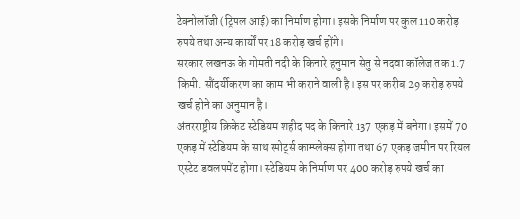टेक्नोलॉजी (ट्रिपल आई) का निर्माण होगा। इसके निर्माण पर कुल 110 करोड़ रुपये तथा अन्य कार्यों पर 18 करोड़ खर्च होंगे।
सरकार लखनऊ के गोमती नदी के किनारे हनुमान सेतु से नदवा कॉलेज तक 1.7 किमी. सौंदर्यीकरण का काम भी कराने वाली है। इस पर करीब 29 करोड़ रुपये खर्च होने का अनुमान है।
अंतरराष्ट्रीय क्रिकेट स्टेडियम शहीद पद के किनारे 137 एकड़ में बनेगा। इसमें 70 एकड़ में स्टेडियम के साथ स्पोर्ट्स काम्प्लेक्स होगा तथा 67 एकड़ जमीन पर रियल एस्टेट डवलपमेंट होगा। स्टेडियम के निर्माण पर 400 करोड़ रुपये खर्च का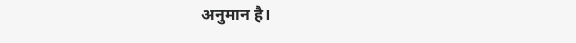अनुमान है।